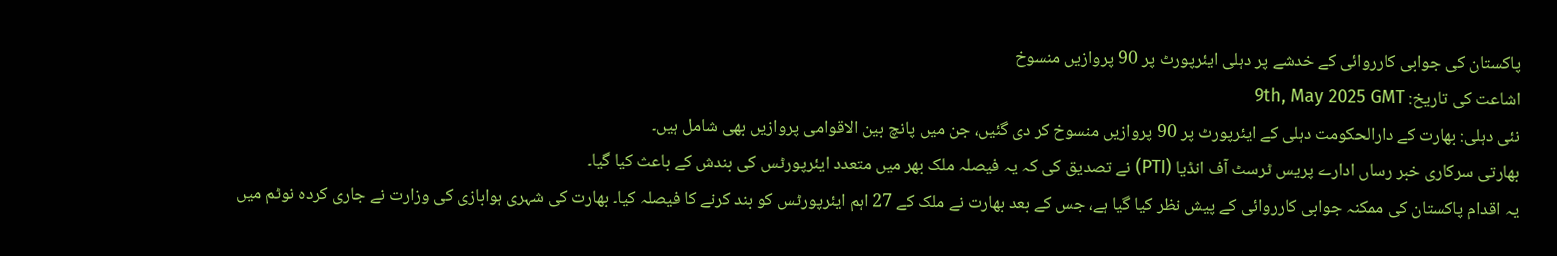پاکستان کی جوابی کارروائی کے خدشے پر دہلی ایئرپورٹ پر 90 پروازیں منسوخ
اشاعت کی تاریخ: 9th, May 2025 GMT
نئی دہلی: بھارت کے دارالحکومت دہلی کے ایئرپورٹ پر 90 پروازیں منسوخ کر دی گئیں، جن میں پانچ بین الاقوامی پروازیں بھی شامل ہیں۔
بھارتی سرکاری خبر رساں ادارے پریس ٹرسٹ آف انڈیا (PTI) نے تصدیق کی کہ یہ فیصلہ ملک بھر میں متعدد ایئرپورٹس کی بندش کے باعث کیا گیا۔
یہ اقدام پاکستان کی ممکنہ جوابی کارروائی کے پیش نظر کیا گیا ہے، جس کے بعد بھارت نے ملک کے 27 اہم ایئرپورٹس کو بند کرنے کا فیصلہ کیا۔ بھارت کی شہری ہوابازی کی وزارت نے جاری کردہ نوٹم میں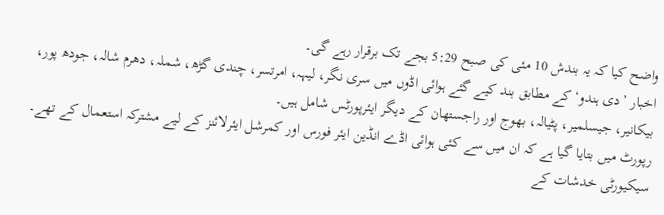واضح کیا کہ یہ بندش 10 مئی کی صبح 5:29 بجے تک برقرار رہے گی۔
اخبار ’دی ہندو‘ کے مطابق بند کیے گئے ہوائی اڈوں میں سری نگر، لیہہ، امرتسر، چندی گڑھ، شملہ، دھرم شالہ، جودھ پور، بیکانیر، جیسلمیر، پٹیالہ، بھوج اور راجستھان کے دیگر ایئرپورٹس شامل ہیں۔
رپورٹ میں بتایا گیا ہے کہ ان میں سے کئی ہوائی اڈے انڈین ایئر فورس اور کمرشل ایئرلائنز کے لیے مشترکہ استعمال کے تھے۔
سیکیورٹی خدشات کے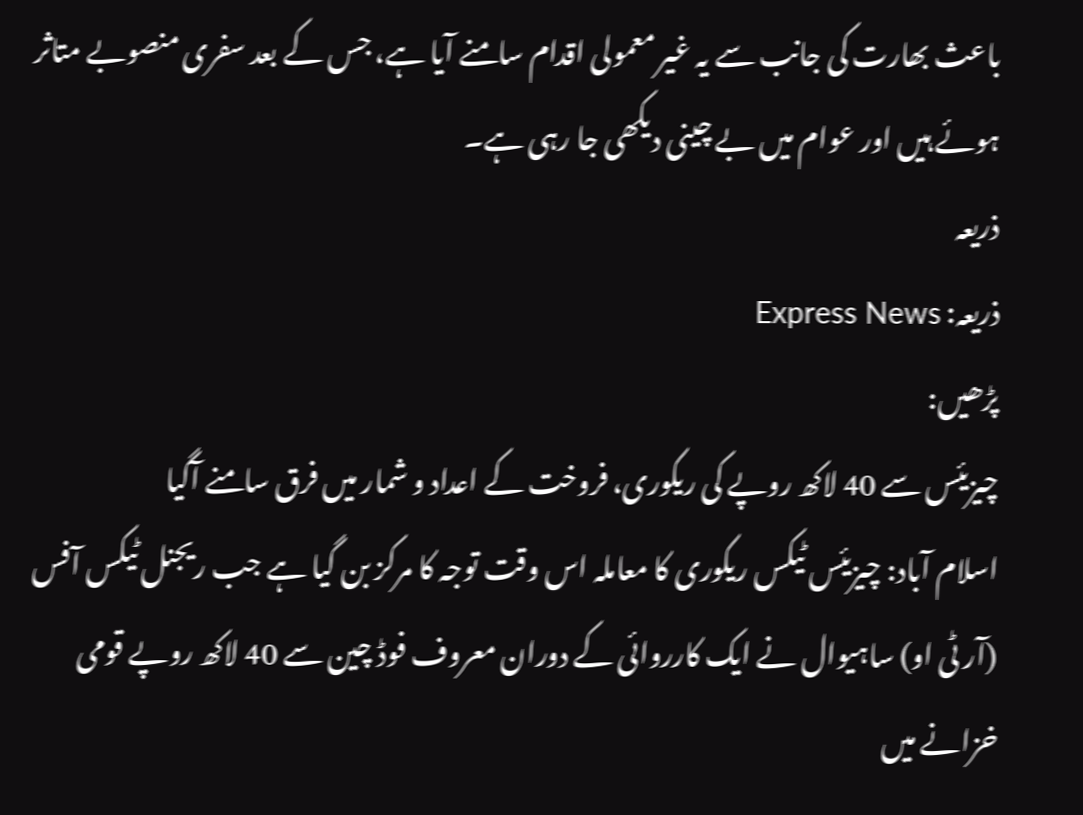باعث بھارت کی جانب سے یہ غیر معمولی اقدام سامنے آیا ہے، جس کے بعد سفری منصوبے متاثر ہوئے ہیں اور عوام میں بے چینی دیکھی جا رہی ہے۔
ذریعہ
ذریعہ: Express News
پڑھیں:
چیزیئس سے 40 لاکھ روپے کی ریکوری، فروخت کے اعداد و شمار میں فرق سامنے آگیا
اسلام آباد: چیزیئس ٹیکس ریکوری کا معاملہ اس وقت توجہ کا مرکز بن گیا ہے جب ریجنل ٹیکس آفس (آر ٹی او) ساہیوال نے ایک کارروائی کے دوران معروف فوڈ چین سے 40 لاکھ روپے قومی خزانے میں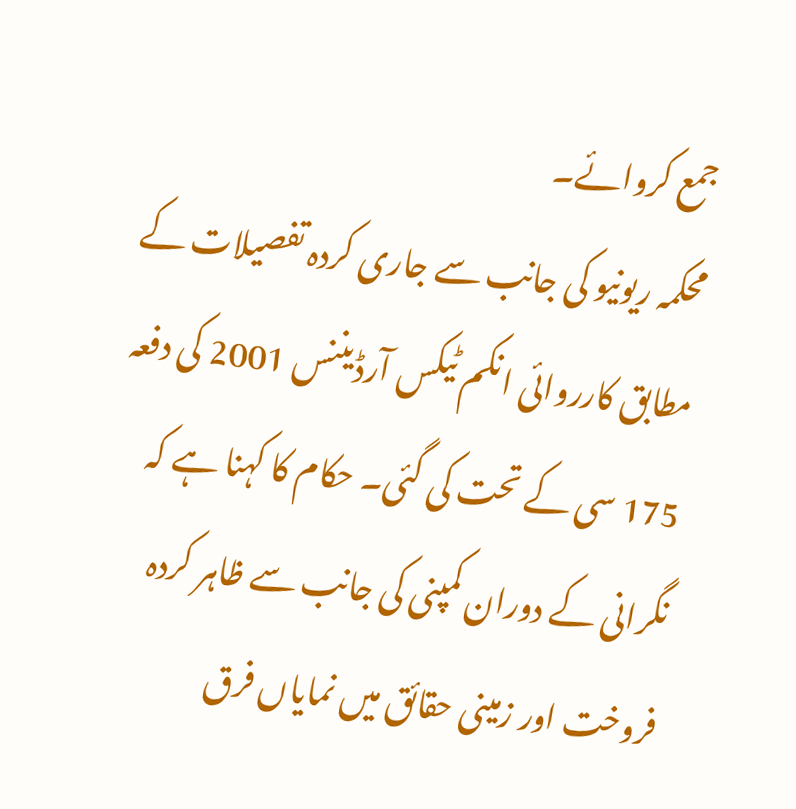جمع کروائے۔
محکمہ ریونیو کی جانب سے جاری کردہ تفصیلات کے مطابق کارروائی انکم ٹیکس آرڈیننس 2001 کی دفعہ 175 سی کے تحت کی گئی۔ حکام کا کہنا ہے کہ نگرانی کے دوران کمپنی کی جانب سے ظاہر کردہ فروخت اور زمینی حقائق میں نمایاں فرق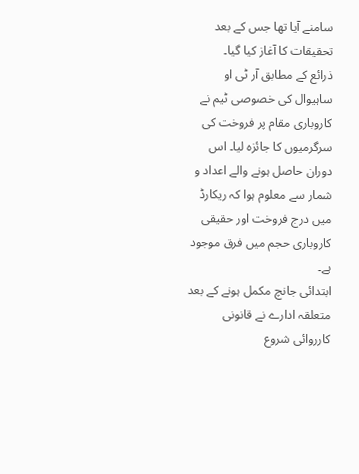سامنے آیا تھا جس کے بعد تحقیقات کا آغاز کیا گیا۔
ذرائع کے مطابق آر ٹی او ساہیوال کی خصوصی ٹیم نے کاروباری مقام پر فروخت کی سرگرمیوں کا جائزہ لیا۔ اس دوران حاصل ہونے والے اعداد و شمار سے معلوم ہوا کہ ریکارڈ میں درج فروخت اور حقیقی کاروباری حجم میں فرق موجود ہے۔
ابتدائی جانچ مکمل ہونے کے بعد متعلقہ ادارے نے قانونی کارروائی شروع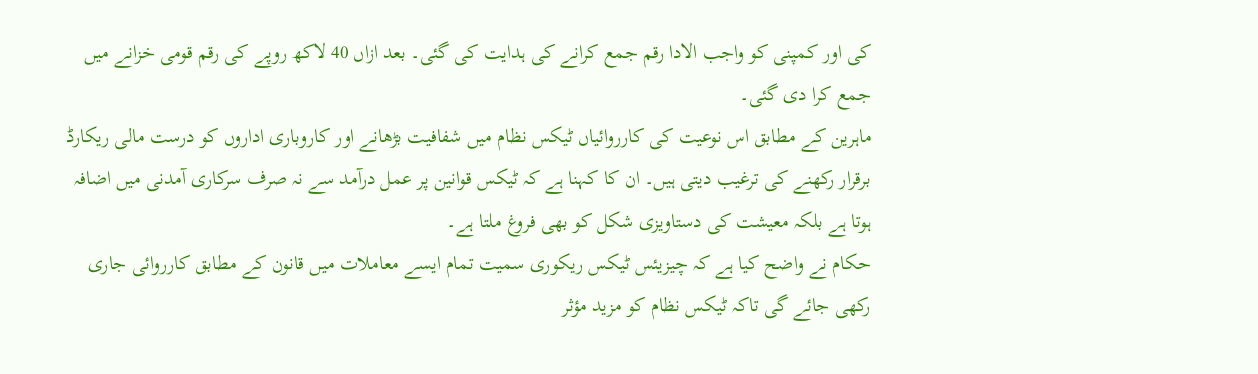کی اور کمپنی کو واجب الادا رقم جمع کرانے کی ہدایت کی گئی۔ بعد ازاں 40 لاکھ روپے کی رقم قومی خزانے میں جمع کرا دی گئی۔
ماہرین کے مطابق اس نوعیت کی کارروائیاں ٹیکس نظام میں شفافیت بڑھانے اور کاروباری اداروں کو درست مالی ریکارڈ برقرار رکھنے کی ترغیب دیتی ہیں۔ ان کا کہنا ہے کہ ٹیکس قوانین پر عمل درآمد سے نہ صرف سرکاری آمدنی میں اضافہ ہوتا ہے بلکہ معیشت کی دستاویزی شکل کو بھی فروغ ملتا ہے۔
حکام نے واضح کیا ہے کہ چیزیئس ٹیکس ریکوری سمیت تمام ایسے معاملات میں قانون کے مطابق کارروائی جاری رکھی جائے گی تاکہ ٹیکس نظام کو مزید مؤثر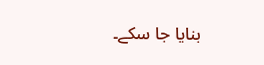بنایا جا سکے۔